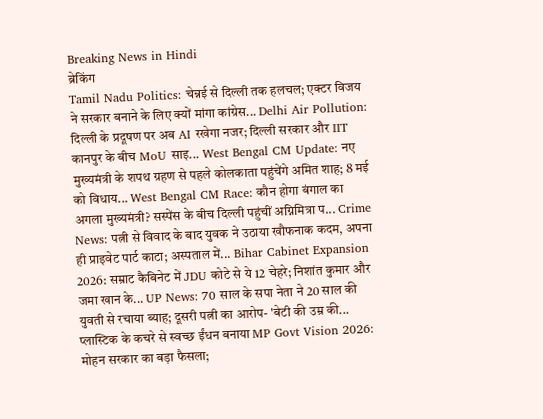Breaking News in Hindi
ब्रेकिंग
Tamil Nadu Politics: चेन्नई से दिल्ली तक हलचल; एक्टर विजय ने सरकार बनाने के लिए क्यों मांगा कांग्रेस... Delhi Air Pollution: दिल्ली के प्रदूषण पर अब AI रखेगा नजर; दिल्ली सरकार और IIT कानपुर के बीच MoU साइ... West Bengal CM Update: नए मुख्यमंत्री के शपथ ग्रहण से पहले कोलकाता पहुंचेंगे अमित शाह; 8 मई को विधाय... West Bengal CM Race: कौन होगा बंगाल का अगला मुख्यमंत्री? सस्पेंस के बीच दिल्ली पहुंचीं अग्निमित्रा प... Crime News: पत्नी से विवाद के बाद युवक ने उठाया खौफनाक कदम, अपना ही प्राइवेट पार्ट काटा; अस्पताल में... Bihar Cabinet Expansion 2026: सम्राट कैबिनेट में JDU कोटे से ये 12 चेहरे; निशांत कुमार और जमा खान के... UP News: 70 साल के सपा नेता ने 20 साल की युवती से रचाया ब्याह; दूसरी पत्नी का आरोप- 'बेटी की उम्र की... प्लास्टिक के कचरे से स्वच्छ ईंधन बनाया MP Govt Vision 2026: मोहन सरकार का बड़ा फैसला;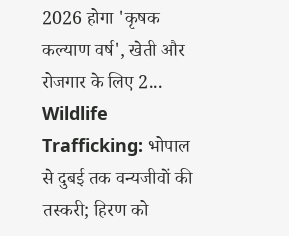2026 होगा 'कृषक कल्याण वर्ष', खेती और रोजगार के लिए 2... Wildlife Trafficking: भोपाल से दुबई तक वन्यजीवों की तस्करी; हिरण को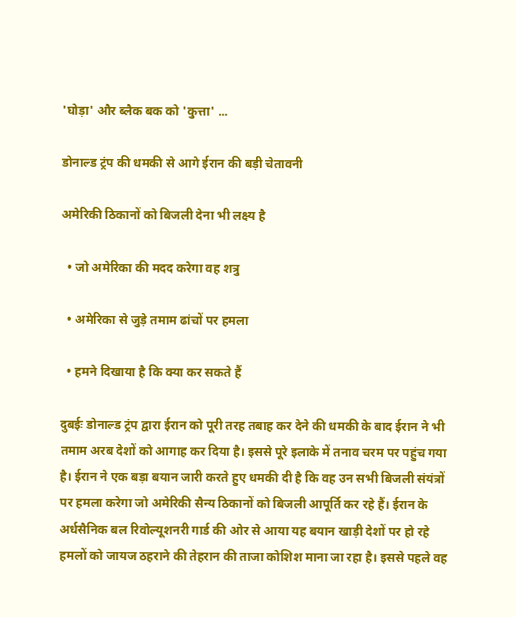'घोड़ा' और ब्लैक बक को 'कुत्ता' ...

डोनाल्ड ट्रंप की धमकी से आगे ईरान की बड़ी चेतावनी

अमेरिकी ठिकानों को बिजली देना भी लक्ष्य है

  • जो अमेरिका की मदद करेगा वह शत्रु

  • अमेरिका से जुड़े तमाम ढांचों पर हमला

  • हमने दिखाया है कि क्या कर सकते हैं

दुबईः डोनाल्ड ट्रंप द्वारा ईरान को पूरी तरह तबाह कर देने की धमकी के बाद ईरान ने भी तमाम अरब देशों को आगाह कर दिया है। इससे पूरे इलाके में तनाव चरम पर पहुंच गया है। ईरान ने एक बड़ा बयान जारी करते हुए धमकी दी है कि वह उन सभी बिजली संयंत्रों पर हमला करेगा जो अमेरिकी सैन्य ठिकानों को बिजली आपूर्ति कर रहे हैं। ईरान के अर्धसैनिक बल रिवोल्यूशनरी गार्ड की ओर से आया यह बयान खाड़ी देशों पर हो रहे हमलों को जायज ठहराने की तेहरान की ताजा कोशिश माना जा रहा है। इससे पहले वह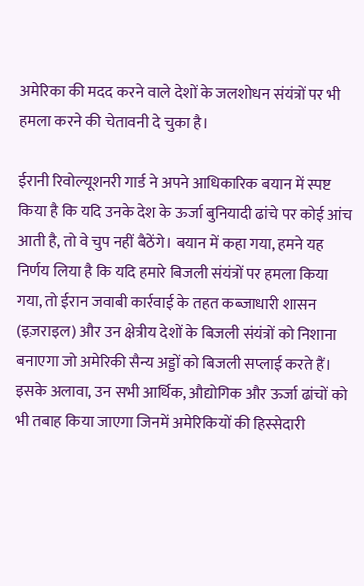अमेरिका की मदद करने वाले देशों के जलशोधन संयंत्रों पर भी हमला करने की चेतावनी दे चुका है।

ईरानी रिवोल्यूशनरी गार्ड ने अपने आधिकारिक बयान में स्पष्ट किया है कि यदि उनके देश के ऊर्जा बुनियादी ढांचे पर कोई आंच आती है, तो वे चुप नहीं बैठेंगे। बयान में कहा गया, हमने यह निर्णय लिया है कि यदि हमारे बिजली संयंत्रों पर हमला किया गया, तो ईरान जवाबी कार्रवाई के तहत कब्जाधारी शासन (इज़राइल) और उन क्षेत्रीय देशों के बिजली संयंत्रों को निशाना बनाएगा जो अमेरिकी सैन्य अड्डों को बिजली सप्लाई करते हैं। इसके अलावा, उन सभी आर्थिक, औद्योगिक और ऊर्जा ढांचों को भी तबाह किया जाएगा जिनमें अमेरिकियों की हिस्सेदारी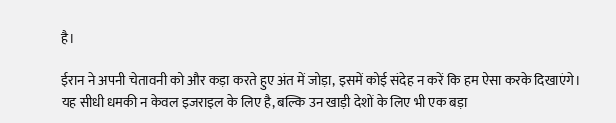है।

ईरान ने अपनी चेतावनी को और कड़ा करते हुए अंत में जोड़ा, इसमें कोई संदेह न करें कि हम ऐसा करके दिखाएंगे। यह सीधी धमकी न केवल इजराइल के लिए है, बल्कि उन खाड़ी देशों के लिए भी एक बड़ा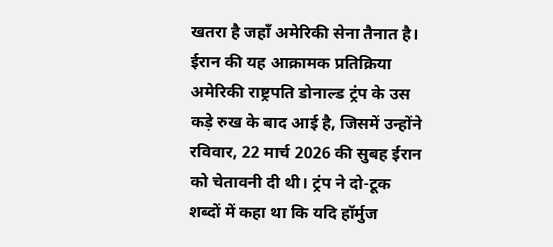खतरा है जहाँ अमेरिकी सेना तैनात है। ईरान की यह आक्रामक प्रतिक्रिया अमेरिकी राष्ट्रपति डोनाल्ड ट्रंप के उस कड़े रुख के बाद आई है, जिसमें उन्होंने रविवार, 22 मार्च 2026 की सुबह ईरान को चेतावनी दी थी। ट्रंप ने दो-टूक शब्दों में कहा था कि यदि हॉर्मुज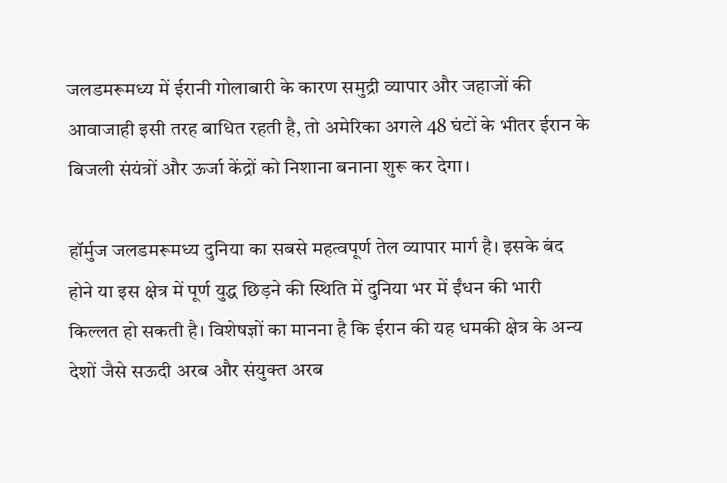जलडमरूमध्य में ईरानी गोलाबारी के कारण समुद्री व्यापार और जहाजों की आवाजाही इसी तरह बाधित रहती है, तो अमेरिका अगले 48 घंटों के भीतर ईरान के बिजली संयंत्रों और ऊर्जा केंद्रों को निशाना बनाना शुरू कर देगा।

हॉर्मुज जलडमरूमध्य दुनिया का सबसे महत्वपूर्ण तेल व्यापार मार्ग है। इसके बंद होने या इस क्षेत्र में पूर्ण युद्ध छिड़ने की स्थिति में दुनिया भर में ईंधन की भारी किल्लत हो सकती है। विशेषज्ञों का मानना है कि ईरान की यह धमकी क्षेत्र के अन्य देशों जैसे सऊदी अरब और संयुक्त अरब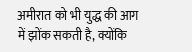अमीरात को भी युद्ध की आग में झोंक सकती है, क्योंकि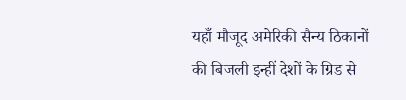यहाँ मौजूद अमेरिकी सैन्य ठिकानों की बिजली इन्हीं देशों के ग्रिड से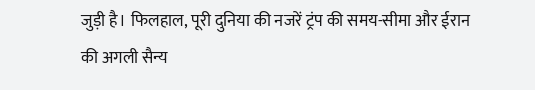जुड़ी है। फिलहाल, पूरी दुनिया की नजरें ट्रंप की समय-सीमा और ईरान की अगली सैन्य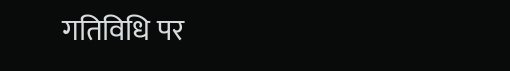गतिविधि पर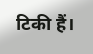टिकी हैं।